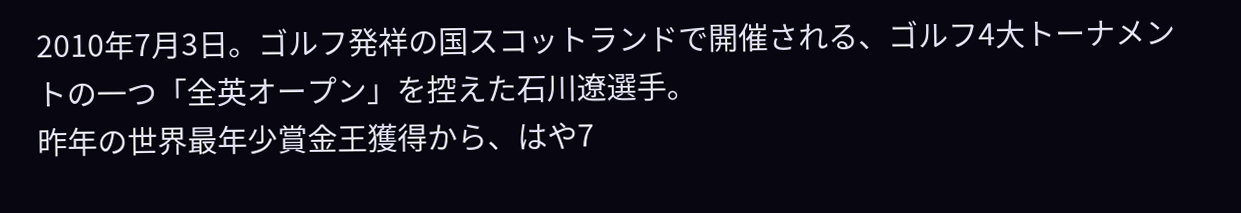2010年7月3日。ゴルフ発祥の国スコットランドで開催される、ゴルフ4大トーナメントの一つ「全英オープン」を控えた石川遼選手。
昨年の世界最年少賞金王獲得から、はや7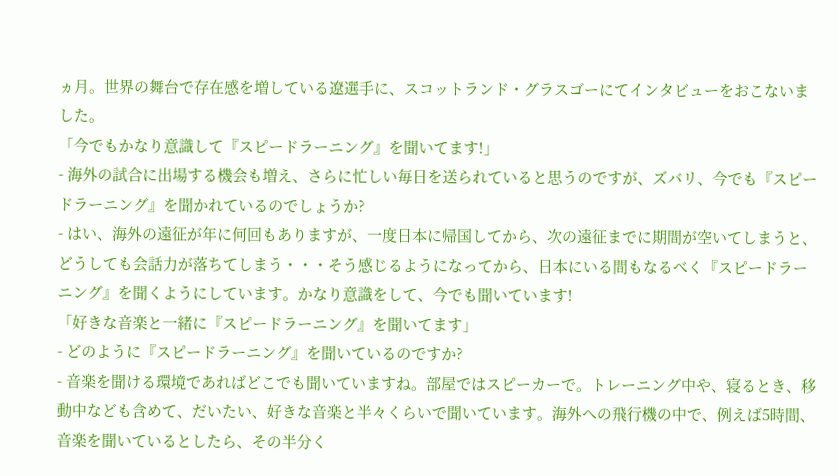ヵ月。世界の舞台で存在感を増している遼選手に、スコットランド・グラスゴーにてインタビューをおこないました。
「今でもかなり意識して『スピードラーニング』を聞いてます!」
- 海外の試合に出場する機会も増え、さらに忙しい毎日を送られていると思うのですが、ズバリ、今でも『スピードラーニング』を聞かれているのでしょうか?
- はい、海外の遠征が年に何回もありますが、一度日本に帰国してから、次の遠征までに期間が空いてしまうと、どうしても会話力が落ちてしまう・・・そう感じるようになってから、日本にいる間もなるべく『スピードラーニング』を聞くようにしています。かなり意識をして、今でも聞いています!
「好きな音楽と一緒に『スピードラーニング』を聞いてます」
- どのように『スピードラーニング』を聞いているのですか?
- 音楽を聞ける環境であればどこでも聞いていますね。部屋ではスピーカーで。トレーニング中や、寝るとき、移動中なども含めて、だいたい、好きな音楽と半々くらいで聞いています。海外への飛行機の中で、例えば5時間、音楽を聞いているとしたら、その半分く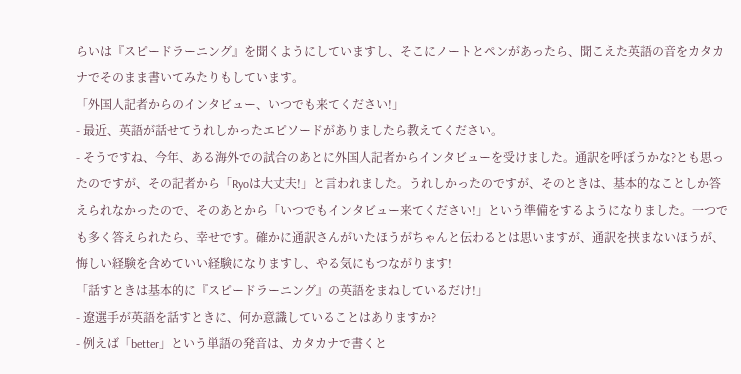らいは『スピードラーニング』を聞くようにしていますし、そこにノートとペンがあったら、聞こえた英語の音をカタカナでそのまま書いてみたりもしています。
「外国人記者からのインタビュー、いつでも来てください!」
- 最近、英語が話せてうれしかったエピソードがありましたら教えてください。
- そうですね、今年、ある海外での試合のあとに外国人記者からインタビューを受けました。通訳を呼ぼうかな?とも思ったのですが、その記者から「Ryoは大丈夫!」と言われました。うれしかったのですが、そのときは、基本的なことしか答えられなかったので、そのあとから「いつでもインタビュー来てください!」という準備をするようになりました。一つでも多く答えられたら、幸せです。確かに通訳さんがいたほうがちゃんと伝わるとは思いますが、通訳を挟まないほうが、悔しい経験を含めていい経験になりますし、やる気にもつながります!
「話すときは基本的に『スピードラーニング』の英語をまねしているだけ!」
- 遼選手が英語を話すときに、何か意識していることはありますか?
- 例えば「better」という単語の発音は、カタカナで書くと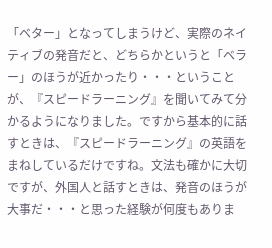「ベター」となってしまうけど、実際のネイティブの発音だと、どちらかというと「ベラー」のほうが近かったり・・・ということが、『スピードラーニング』を聞いてみて分かるようになりました。ですから基本的に話すときは、『スピードラーニング』の英語をまねしているだけですね。文法も確かに大切ですが、外国人と話すときは、発音のほうが大事だ・・・と思った経験が何度もありま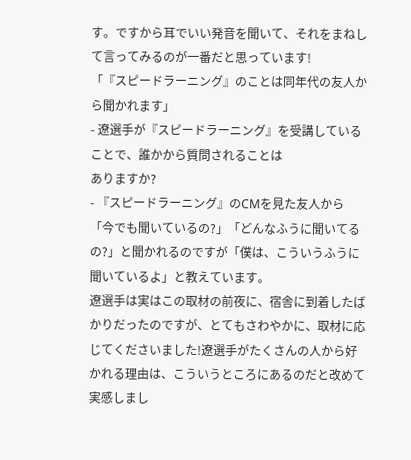す。ですから耳でいい発音を聞いて、それをまねして言ってみるのが一番だと思っています!
「『スピードラーニング』のことは同年代の友人から聞かれます」
- 遼選手が『スピードラーニング』を受講していることで、誰かから質問されることは
ありますか?
- 『スピードラーニング』のCMを見た友人から「今でも聞いているの?」「どんなふうに聞いてるの?」と聞かれるのですが「僕は、こういうふうに聞いているよ」と教えています。
遼選手は実はこの取材の前夜に、宿舎に到着したばかりだったのですが、とてもさわやかに、取材に応じてくださいました!遼選手がたくさんの人から好かれる理由は、こういうところにあるのだと改めて実感しまし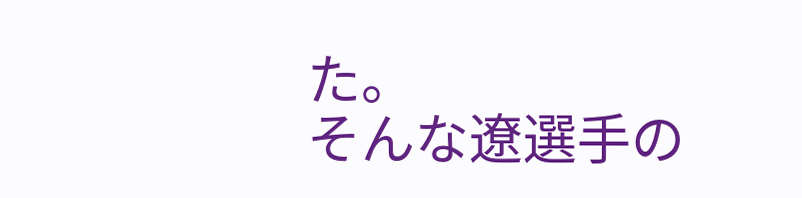た。
そんな遼選手の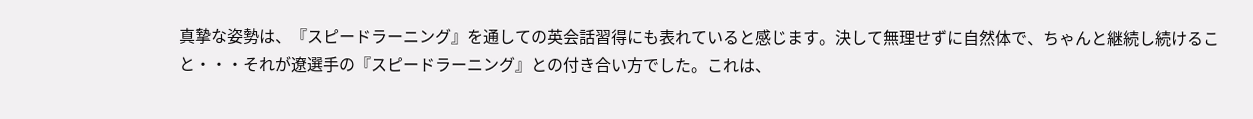真摯な姿勢は、『スピードラーニング』を通しての英会話習得にも表れていると感じます。決して無理せずに自然体で、ちゃんと継続し続けること・・・それが遼選手の『スピードラーニング』との付き合い方でした。これは、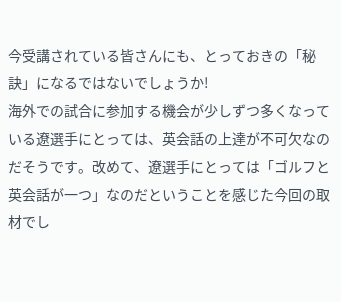今受講されている皆さんにも、とっておきの「秘訣」になるではないでしょうか!
海外での試合に参加する機会が少しずつ多くなっている遼選手にとっては、英会話の上達が不可欠なのだそうです。改めて、遼選手にとっては「ゴルフと英会話が一つ」なのだということを感じた今回の取材でし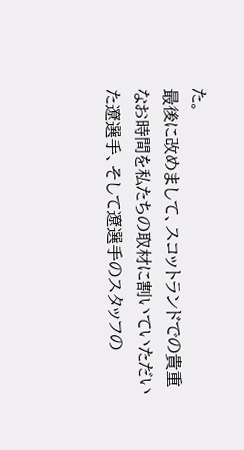た。
最後に改めまして、スコットランドでの貴重なお時間を私たちの取材に割いていただいた遼選手、そして遼選手のスタッフの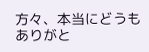方々、本当にどうもありがと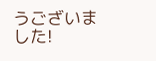うございました!